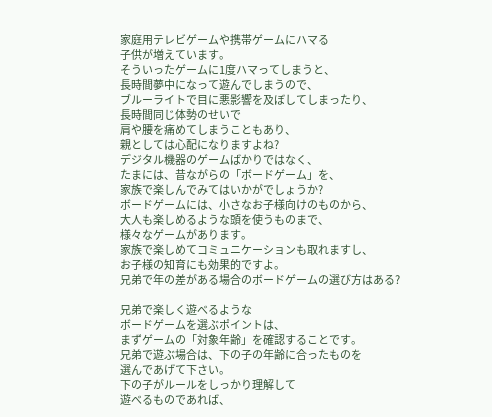家庭用テレビゲームや携帯ゲームにハマる
子供が増えています。
そういったゲームに1度ハマってしまうと、
長時間夢中になって遊んでしまうので、
ブルーライトで目に悪影響を及ぼしてしまったり、
長時間同じ体勢のせいで
肩や腰を痛めてしまうこともあり、
親としては心配になりますよね?
デジタル機器のゲームばかりではなく、
たまには、昔ながらの「ボードゲーム」を、
家族で楽しんでみてはいかがでしょうか?
ボードゲームには、小さなお子様向けのものから、
大人も楽しめるような頭を使うものまで、
様々なゲームがあります。
家族で楽しめてコミュニケーションも取れますし、
お子様の知育にも効果的ですよ。
兄弟で年の差がある場合のボードゲームの選び方はある?

兄弟で楽しく遊べるような
ボードゲームを選ぶポイントは、
まずゲームの「対象年齢」を確認することです。
兄弟で遊ぶ場合は、下の子の年齢に合ったものを
選んであげて下さい。
下の子がルールをしっかり理解して
遊べるものであれば、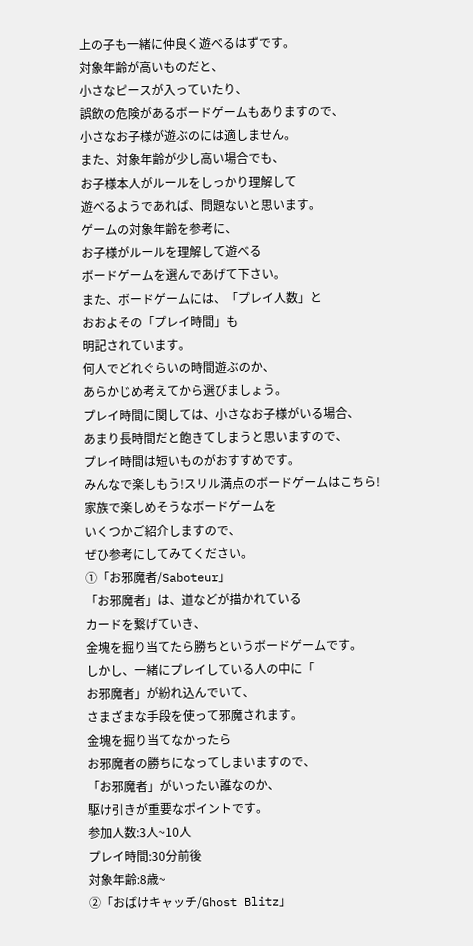上の子も一緒に仲良く遊べるはずです。
対象年齢が高いものだと、
小さなピースが入っていたり、
誤飲の危険があるボードゲームもありますので、
小さなお子様が遊ぶのには適しません。
また、対象年齢が少し高い場合でも、
お子様本人がルールをしっかり理解して
遊べるようであれば、問題ないと思います。
ゲームの対象年齢を参考に、
お子様がルールを理解して遊べる
ボードゲームを選んであげて下さい。
また、ボードゲームには、「プレイ人数」と
おおよその「プレイ時間」も
明記されています。
何人でどれぐらいの時間遊ぶのか、
あらかじめ考えてから選びましょう。
プレイ時間に関しては、小さなお子様がいる場合、
あまり長時間だと飽きてしまうと思いますので、
プレイ時間は短いものがおすすめです。
みんなで楽しもう!スリル満点のボードゲームはこちら!
家族で楽しめそうなボードゲームを
いくつかご紹介しますので、
ぜひ参考にしてみてください。
①「お邪魔者/Saboteur」
「お邪魔者」は、道などが描かれている
カードを繋げていき、
金塊を掘り当てたら勝ちというボードゲームです。
しかし、一緒にプレイしている人の中に「
お邪魔者」が紛れ込んでいて、
さまざまな手段を使って邪魔されます。
金塊を掘り当てなかったら
お邪魔者の勝ちになってしまいますので、
「お邪魔者」がいったい誰なのか、
駆け引きが重要なポイントです。
参加人数:3人~10人
プレイ時間:30分前後
対象年齢:8歳~
②「おばけキャッチ/Ghost Blitz」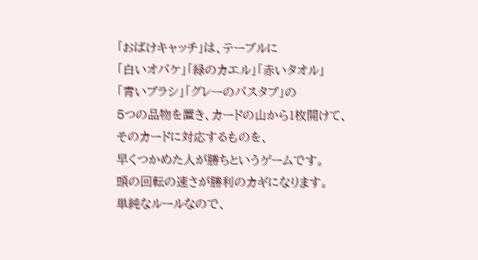「おばけキャッチ」は、テーブルに
「白いオバケ」「緑のカエル」「赤いタオル」
「青いブラシ」「グレーのバスタブ」の
5つの品物を置き、カードの山から1枚開けて、
そのカードに対応するものを、
早くつかめた人が勝ちというゲームです。
頭の回転の速さが勝利のカギになります。
単純なルールなので、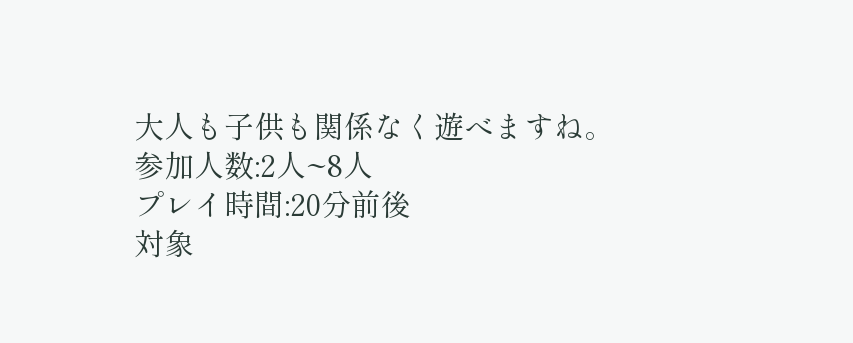大人も子供も関係なく遊べますね。
参加人数:2人~8人
プレイ時間:20分前後
対象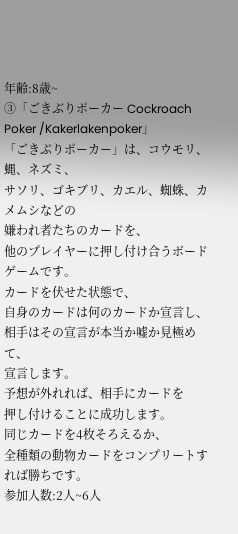年齢:8歳~
③「ごきぶりポーカー Cockroach Poker /Kakerlakenpoker」
「ごきぶりポーカー」は、コウモリ、蝿、ネズミ、
サソリ、ゴキブリ、カエル、蜘蛛、カメムシなどの
嫌われ者たちのカードを、
他のプレイヤーに押し付け合うボードゲームです。
カードを伏せた状態で、
自身のカードは何のカードか宣言し、
相手はその宣言が本当か嘘か見極めて、
宣言します。
予想が外れれば、相手にカードを
押し付けることに成功します。
同じカードを4枚そろえるか、
全種類の動物カードをコンプリートすれば勝ちです。
参加人数:2人~6人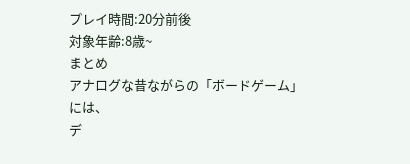プレイ時間:20分前後
対象年齢:8歳~
まとめ
アナログな昔ながらの「ボードゲーム」には、
デ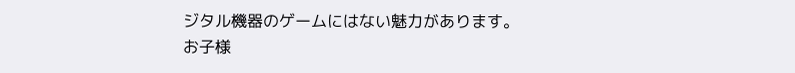ジタル機器のゲームにはない魅力があります。
お子様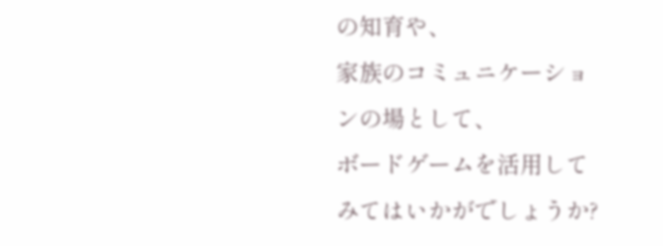の知育や、
家族のコミュニケーションの場として、
ボードゲームを活用してみてはいかがでしょうか?